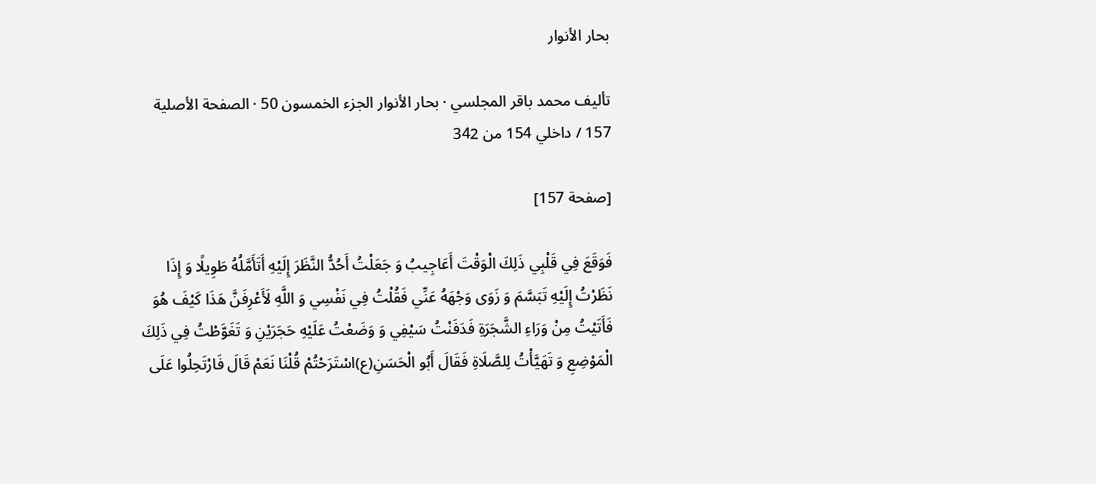بحار الأنوار

تأليف محمد باقر المجلسي · بحار الأنوار الجزء الخمسون 50 · الصفحة الأصلية 157 / داخلي 154 من 342

[صفحة 157]

فَوَقَعَ فِي قَلْبِي ذَلِكَ الْوَقْتَ أَعَاجِيبُ وَ جَعَلْتُ أَحُدُّ النَّظَرَ إِلَيْهِ أَتَأَمَّلُهُ طَوِيلًا وَ إِذَا نَظَرْتُ إِلَيْهِ تَبَسَّمَ وَ زَوَى وَجْهَهُ عَنِّي فَقُلْتُ فِي نَفْسِي وَ اللَّهِ لَأَعْرِفَنَّ هَذَا كَيْفَ هُوَ فَأَتَيْتُ مِنْ وَرَاءِ الشَّجَرَةِ فَدَفَنْتُ سَيْفِي وَ وَضَعْتُ عَلَيْهِ حَجَرَيْنِ وَ تَغَوَّطْتُ فِي ذَلِكَ الْمَوْضِعِ وَ تَهَيَّأْتُ لِلصَّلَاةِ فَقَالَ أَبُو الْحَسَنِ(ع)اسْتَرَحْتُمْ قُلْنَا نَعَمْ قَالَ فَارْتَحِلُوا عَلَى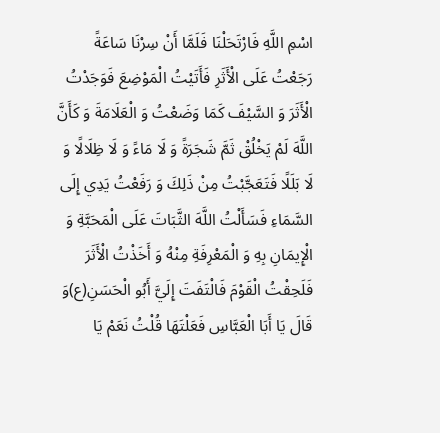اسْمِ اللَّهِ فَارْتَحَلْنَا فَلَمَّا أَنْ سِرْنَا سَاعَةً رَجَعْتُ عَلَى الْأَثَرِ فَأَتَيْتُ الْمَوْضِعَ فَوَجَدْتُ الْأَثَرَ وَ السَّيْفَ كَمَا وَضَعْتُ وَ الْعَلَامَةَ وَ كَأَنَّ اللَّهَ لَمْ يَخْلُقْ ثَمَّ شَجَرَةً وَ لَا مَاءً وَ لَا ظِلَالًا وَ لَا بَلَلًا فَتَعَجَّبْتُ مِنْ ذَلِكَ وَ رَفَعْتُ يَدِي إِلَى السَّمَاءِ فَسَأَلْتُ اللَّهَ الثَّبَاتَ عَلَى الْمَحَبَّةِ وَ الْإِيمَانِ بِهِ وَ الْمَعْرِفَةِ مِنْهُ وَ أَخَذْتُ الْأَثَرَ فَلَحِقْتُ الْقَوْمَ فَالْتَفَتَ إِلَيَّ أَبُو الْحَسَنِ(ع)وَ قَالَ يَا أَبَا الْعَبَّاسِ فَعَلْتَهَا قُلْتُ نَعَمْ يَا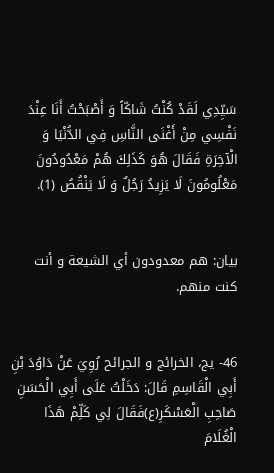سَيِّدِي لَقَدْ كُنْتُ شَاكّاً وَ أَصْبَحْتُ أَنَا عِنْدَ نَفْسِي مِنْ أَغْنَى النَّاسِ فِي الدُّنْيَا وَ الْآخِرَةِ فَقَالَ هُوَ كَذَلِكَ هُمْ مَعْدُودُونَ مَعْلُومُونَ لَا يَزِيدُ رَجُلٌ وَ لَا يَنْقُصُ (1).


بيان: هم معدودون أي الشيعة و أنت كنت منهم.


46- يج، الخرائج و الجرائح رُوِيَ عَنْ دَاوُدَ بْنِ أَبِي الْقَاسِمِ قَالَ: دَخَلْتُ عَلَى أَبِي الْحَسَنِ صَاحِبِ الْعَسْكَرِ(ع)فَقَالَ لِي كَلِّمْ هَذَا الْغُلَامَ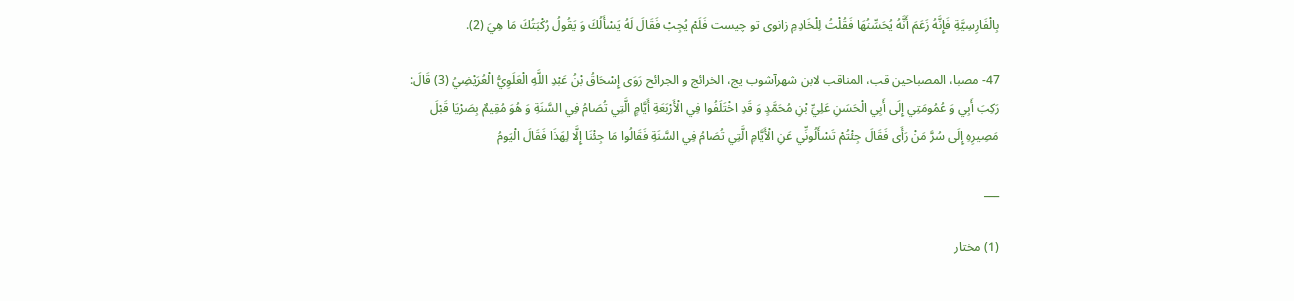بِالْفَارِسِيَّةِ فَإِنَّهُ زَعَمَ أَنَّهُ يُحَسِّنُهَا فَقُلْتُ لِلْخَادِمِ زانوى تو چيست فَلَمْ يُجِبْ فَقَالَ لَهُ يَسْأَلُكَ وَ يَقُولُ رُكْبَتُكَ مَا هِيَ (2).

47- مصبا، المصباحين قب، المناقب لابن شهرآشوب يج، الخرائج و الجرائح رَوَى إِسْحَاقُ بْنُ عَبْدِ اللَّهِ الْعَلَوِيُّ الْعُرَيْضِيُ (3) قَالَ: رَكِبَ أَبِي وَ عُمُومَتِي إِلَى أَبِي الْحَسَنِ عَلِيِّ بْنِ مُحَمَّدٍ وَ قَدِ اخْتَلَفُوا فِي الْأَرْبَعَةِ أَيَّامٍ الَّتِي تُصَامُ فِي السَّنَةِ وَ هُوَ مُقِيمٌ بِصَرْيَا قَبْلَ مَصِيرِهِ إِلَى سُرَّ مَنْ رَأَى فَقَالَ جِئْتُمْ تَسْأَلُونِّي عَنِ الْأَيَّامِ الَّتِي تُصَامُ فِي السَّنَةِ فَقَالُوا مَا جِئْنَا إِلَّا لِهَذَا فَقَالَ الْيَومُ

___

(1) مختار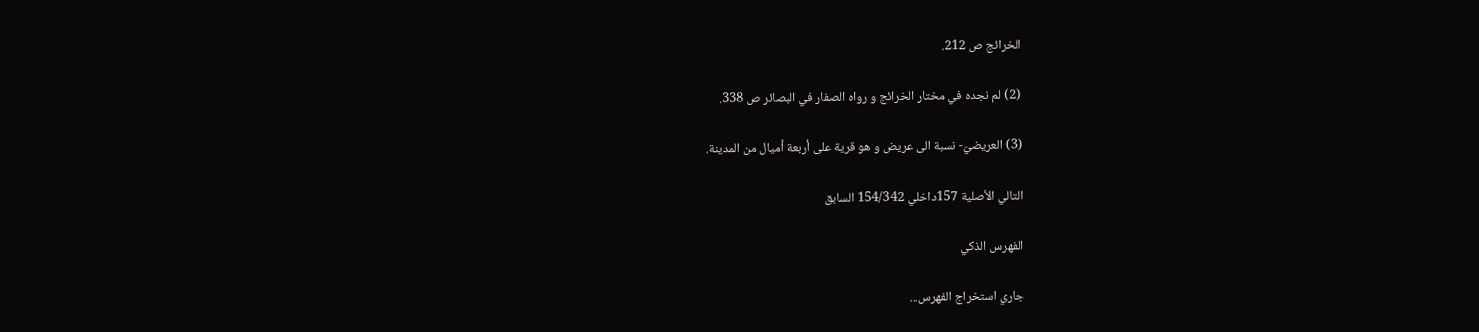الخرائج ص 212.

(2) لم نجده في مختار الخرائج و رواه الصفار في البصائر ص 338.

(3) العريضيّ- نسبة الى عريض و هو قرية على أربعة أميال من المدينة.

التالي الأصلية 157داخلي 154/342 السابق

الفهرس الذكي

جاري استخراج الفهرس...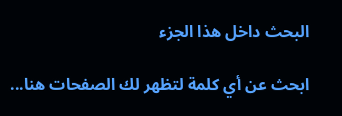البحث داخل هذا الجزء

ابحث عن أي كلمة لتظهر لك الصفحات هنا...